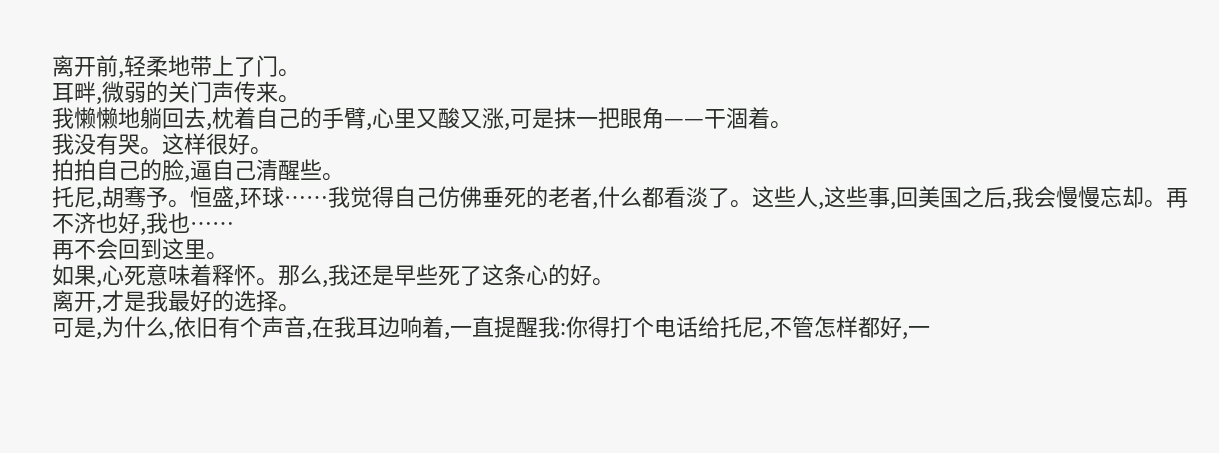离开前,轻柔地带上了门。
耳畔,微弱的关门声传来。
我懒懒地躺回去,枕着自己的手臂,心里又酸又涨,可是抹一把眼角——干涸着。
我没有哭。这样很好。
拍拍自己的脸,逼自己清醒些。
托尼,胡骞予。恒盛,环球……我觉得自己仿佛垂死的老者,什么都看淡了。这些人,这些事,回美国之后,我会慢慢忘却。再不济也好,我也……
再不会回到这里。
如果,心死意味着释怀。那么,我还是早些死了这条心的好。
离开,才是我最好的选择。
可是,为什么,依旧有个声音,在我耳边响着,一直提醒我:你得打个电话给托尼,不管怎样都好,一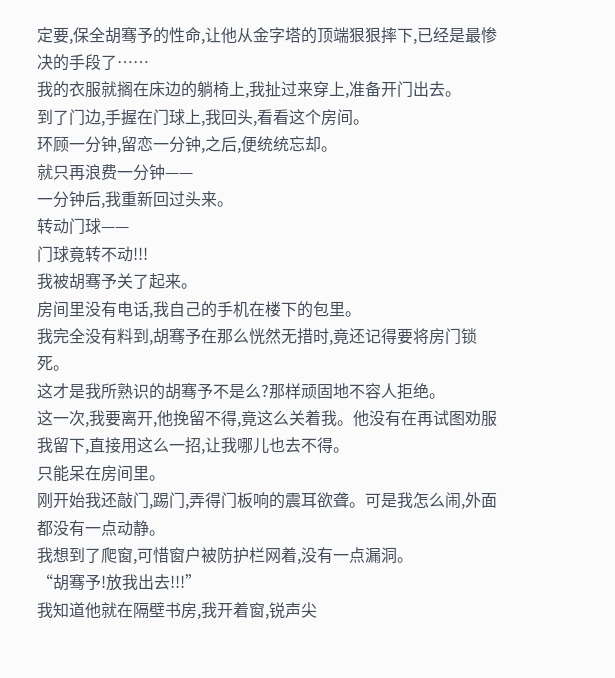定要,保全胡骞予的性命,让他从金字塔的顶端狠狠摔下,已经是最惨决的手段了……
我的衣服就搁在床边的躺椅上,我扯过来穿上,准备开门出去。
到了门边,手握在门球上,我回头,看看这个房间。
环顾一分钟,留恋一分钟,之后,便统统忘却。
就只再浪费一分钟——
一分钟后,我重新回过头来。
转动门球——
门球竟转不动!!!
我被胡骞予关了起来。
房间里没有电话,我自己的手机在楼下的包里。
我完全没有料到,胡骞予在那么恍然无措时,竟还记得要将房门锁死。
这才是我所熟识的胡骞予不是么?那样顽固地不容人拒绝。
这一次,我要离开,他挽留不得,竟这么关着我。他没有在再试图劝服我留下,直接用这么一招,让我哪儿也去不得。
只能呆在房间里。
刚开始我还敲门,踢门,弄得门板响的震耳欲聋。可是我怎么闹,外面都没有一点动静。
我想到了爬窗,可惜窗户被防护栏网着,没有一点漏洞。
“胡骞予!放我出去!!!”
我知道他就在隔壁书房,我开着窗,锐声尖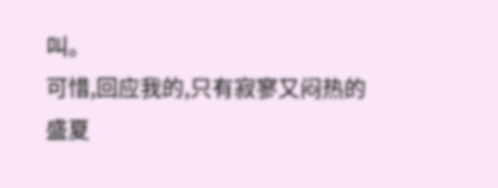叫。
可惜,回应我的,只有寂寥又闷热的盛夏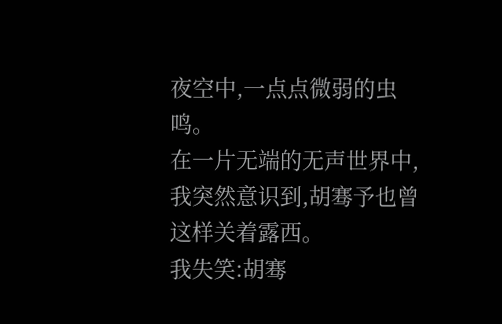夜空中,一点点微弱的虫鸣。
在一片无端的无声世界中,我突然意识到,胡骞予也曾这样关着露西。
我失笑:胡骞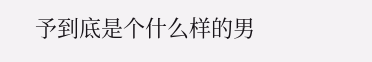予到底是个什么样的男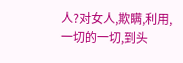人?对女人,欺瞒,利用,一切的一切,到头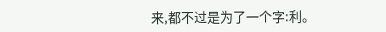来,都不过是为了一个字:利。